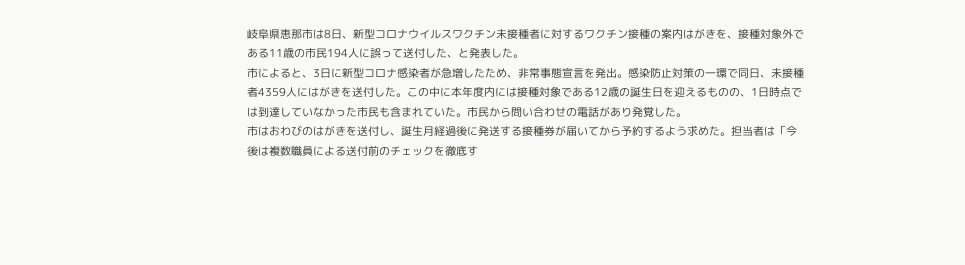岐阜県恵那市は8日、新型コロナウイルスワクチン未接種者に対するワクチン接種の案内はがきを、接種対象外である11歳の市民194人に誤って送付した、と発表した。
市によると、3日に新型コロナ感染者が急増したため、非常事態宣言を発出。感染防止対策の一環で同日、未接種者4359人にはがきを送付した。この中に本年度内には接種対象である12歳の誕生日を迎えるものの、1日時点では到達していなかった市民も含まれていた。市民から問い合わせの電話があり発覚した。
市はおわびのはがきを送付し、誕生月経過後に発送する接種券が届いてから予約するよう求めた。担当者は「今後は複数職員による送付前のチェックを徹底す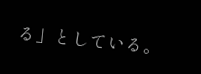る」としている。